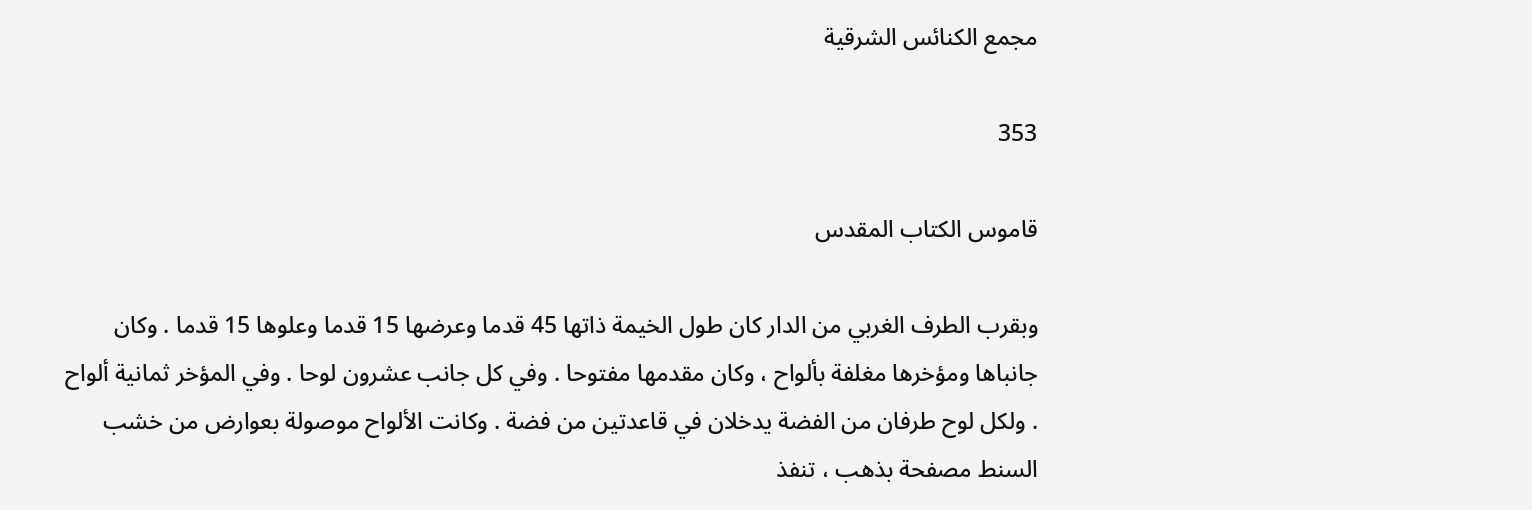مجمع الكنائس الشرقية

353

قاموس الكتاب المقدس

وبقرب الطرف الغربي من الدار كان طول الخيمة ذاتها 45 قدما وعرضها 15 قدما وعلوها 15 قدما . وكان جانباها ومؤخرها مغلفة بألواح ، وكان مقدمها مفتوحا . وفي كل جانب عشرون لوحا . وفي المؤخر ثمانية ألواح . ولكل لوح طرفان من الفضة يدخلان في قاعدتين من فضة . وكانت الألواح موصولة بعوارض من خشب السنط مصفحة بذهب ، تنفذ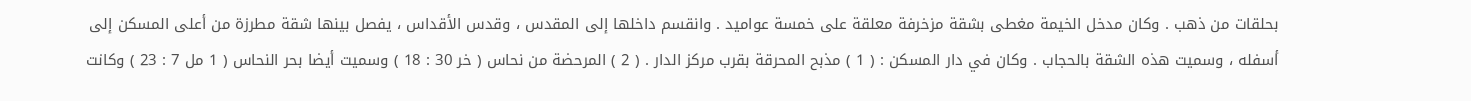بحلقات من ذهب . وكان مدخل الخيمة مغطى بشقة مزخرفة معلقة على خمسة عواميد . وانقسم داخلها إلى المقدس ، وقدس الأقداس ، يفصل بينها شقة مطرزة من أعلى المسكن إلى أسفله ، وسميت هذه الشقة بالحجاب . وكان في دار المسكن : ( 1 ) مذبح المحرقة بقرب مركز الدار . ( 2 ) المرحضة من نحاس ( خر 30 : 18 ) وسميت أيضا بحر النحاس ( 1 مل 7 : 23 ) وكانت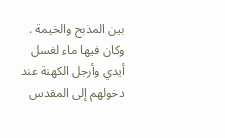بين المذبح والخيمة . وكان فيها ماء لغسل أيدي وأرجل الكهنة عند دخولهم إلى المقدس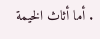. أما أثاث الخيمة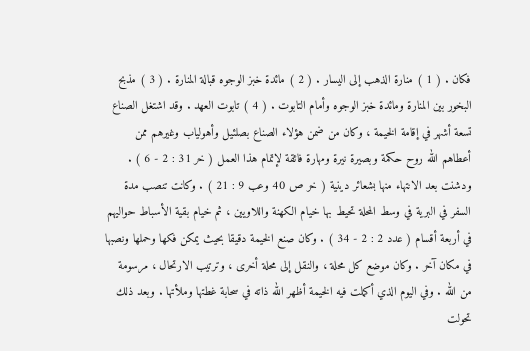فكان . ( 1 ) منارة الذهب إلى اليسار . ( 2 ) مائدة خبز الوجوه قبالة المنارة . ( 3 ) مذبح البخور بين المنارة ومائدة خبز الوجوه وأمام التابوت . ( 4 ) تابوت العهد . وقد اشتغل الصناع تسعة أشهر في إقامة الخيمة ، وكان من ضمن هؤلاء الصناع بصلئيل وأهولياب وغيرهم ممن أعطاهم الله روح حكمة وبصيرة نيرة ومهارة فائقة لإتمام هذا العمل ( خر 31 : 2 - 6 ) . ودشنت بعد الانتهاء منها بشعائر دينية ( خر ص 40 وعب 9 : 21 ) . وكانت تنصب مدة السفر في البرية في وسط المحلة تحيط بها خيام الكهنة واللاويين ، ثم خيام بقية الأسباط حواليهم في أربعة أقسام ( عدد 2 : 2 - 34 ) . وكان صنع الخيمة دقيقا بحيث يمكن فكها وحملها ونصبها في مكان آخر . وكان موضع كل محلة ، والنقل إلى محلة أخرى ، وترتيب الارتحال ، مرسومة من الله . وفي اليوم الذي أكملت فيه الخيمة أظهر الله ذاته في سحابة غطتها وملأتها . وبعد ذلك تحولت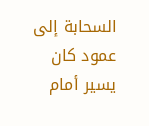السحابة إلى عمود كان يسير أمام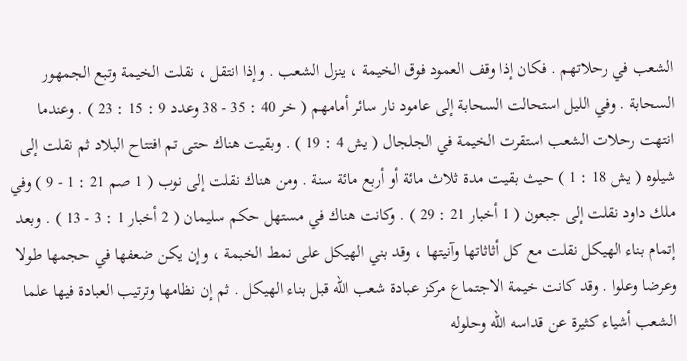الشعب في رحلاتهم . فكان إذا وقف العمود فوق الخيمة ، ينزل الشعب . وإذا انتقل ، نقلت الخيمة وتبع الجمهور السحابة . وفي الليل استحالت السحابة إلى عامود نار سائر أمامهم ( خر 40 : 35 - 38 وعدد 9 : 15 : 23 ) . وعندما انتهت رحلات الشعب استقرت الخيمة في الجلجال ( يش 4 : 19 ) . وبقيت هناك حتى تم افتتاح البلاد ثم نقلت إلى شيلوه ( يش 18 : 1 ) حيث بقيت مدة ثلاث مائة أو أربع مائة سنة . ومن هناك نقلت إلى نوب ( 1 صم 21 : 1 - 9 ) وفي ملك داود نقلت إلى جبعون ( 1 أخبار 21 : 29 ) . وكانت هناك في مستهل حكم سليمان ( 2 أخبار 1 : 3 - 13 ) . وبعد إتمام بناء الهيكل نقلت مع كل أثاثاتها وآنيتها ، وقد بني الهيكل على نمط الخبمة ، وإن يكن ضعفها في حجمها طولا وعرضا وعلوا . وقد كانت خيمة الاجتماع مركز عبادة شعب الله قبل بناء الهيكل . ثم إن نظامها وترتيب العبادة فيها علما الشعب أشياء كثيرة عن قداسه الله وحلوله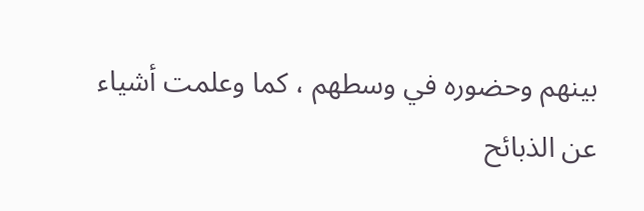بينهم وحضوره في وسطهم ، كما وعلمت أشياء عن الذبائح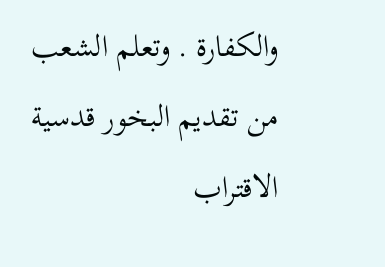والكفارة . وتعلم الشعب من تقديم البخور قدسية الاقتراب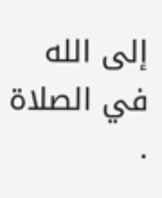إلى الله في الصلاة .